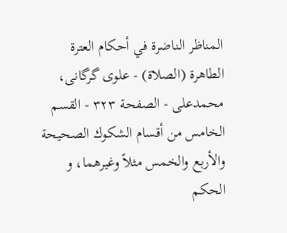المناظر الناضرة في أحکام العترة الطاهرة (الصلاة) - علوی گرگانی، محمدعلی - الصفحة ٣٢٣ - القسم الخامس من أقسام الشكوك الصحيحة
والأربع والخمس مثلاً وغيرهما، و الحكم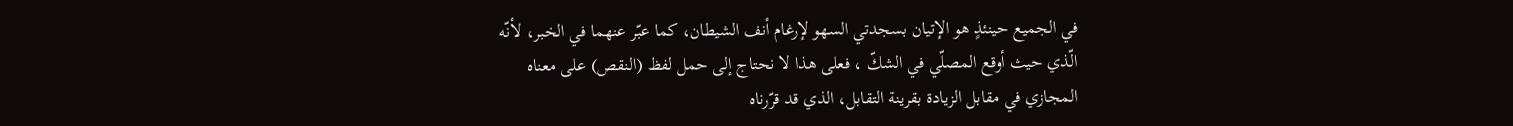في الجميع حينئذٍ هو الإتيان بسجدتي السهو لإرغام أنف الشيطان، كما عبّر عنهما في الخبر، لأنّه الّذي حيث أوقع المصلّي في الشكّ ، فعلى هذا لا نحتاج إلى حمل لفظ (النقص) على معناه المجازي في مقابل الزيادة بقرينة التقابل، الذي قد قرّرناه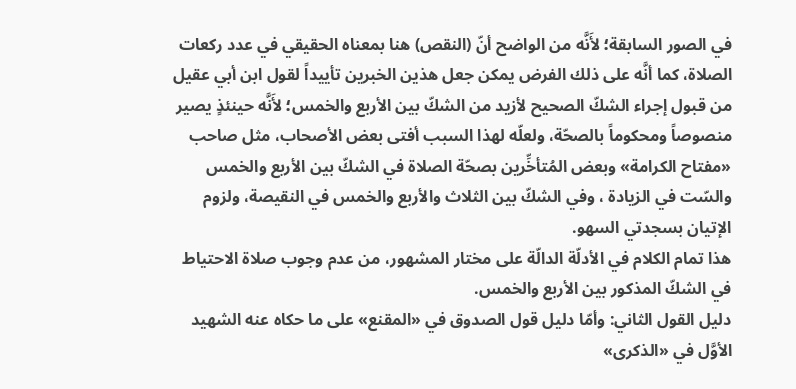في الصور السابقة؛ لأَنَّه من الواضح أنّ (النقص) هنا بمعناه الحقيقي في عدد ركعات الصلاة، كما أنَّه على ذلك الفرض يمكن جعل هذين الخبرين تأييداً لقول ابن أبي عقيل من قبول إجراء الشكّ الصحيح لأزيد من الشكّ بين الأربع والخمس؛ لأَنَّه حينئذٍ يصير منصوصاً ومحكوماً بالصحّة، ولعلّه لهذا السبب أفتى بعض الأصحاب، مثل صاحب «مفتاح الكرامة» وبعض المُتأخِّرين بصحّة الصلاة في الشكّ بين الأربع والخمس والسّت في الزيادة ، وفي الشكّ بين الثلاث والأربع والخمس في النقيصة، ولزوم الإتيان بسجدتي السهو.
هذا تمام الكلام في الأدلّة الدالّة على مختار المشهور، من عدم وجوب صلاة الاحتياط في الشكّ المذكور بين الأربع والخمس.
دليل القول الثاني: وأمّا دليل قول الصدوق في «المقنع» على ما حكاه عنه الشهيد الأوَّل في «الذكرى»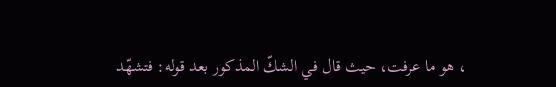، هو ما عرفت، حيث قال في الشكّ المذكور بعد قوله: فتشهّد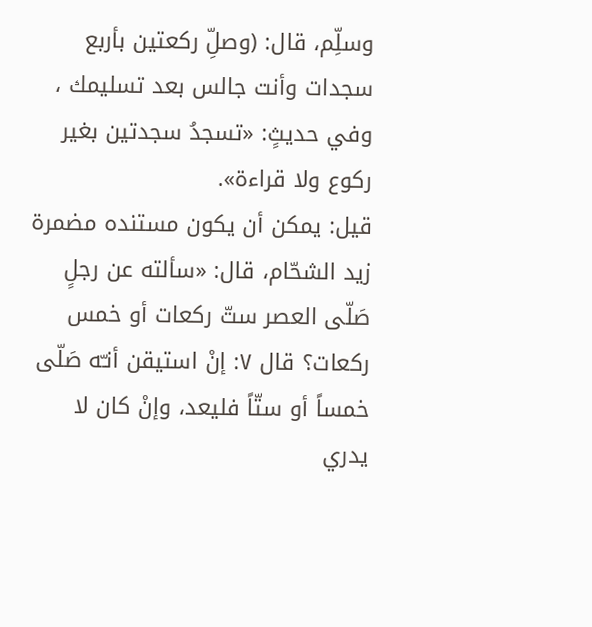وسلِّم، قال: (وصلِّ ركعتين بأربع سجدات وأنت جالس بعد تسليمك ، وفي حديثٍ: «تسجدُ سجدتين بغير ركوع ولا قراءة».
قيل: يمكن أن يكون مستنده مضمرة زيد الشحّام، قال: «سألته عن رجلٍ صَلّى العصر ستّ ركعات أو خمس ركعات؟ قال ٧: إنْ استيقن أنـّه صَلّى خمساً أو ستّاً فليعد، وإنْ كان لا يدري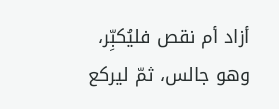أزاد أم نقص فليُكبِّر، وهو جالس، ثمّ ليركع